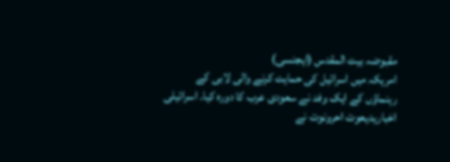مقبوضہ بیت المقدس (ایجنسی)
امریکہ میں اسرائیل کی حمایت کرنے والی لابی کے رہنماؤں کے ایک وفد نے سعودی عرب کا دورہ کیا۔ اسرائیلی اخباریدیعوت احرونوت نے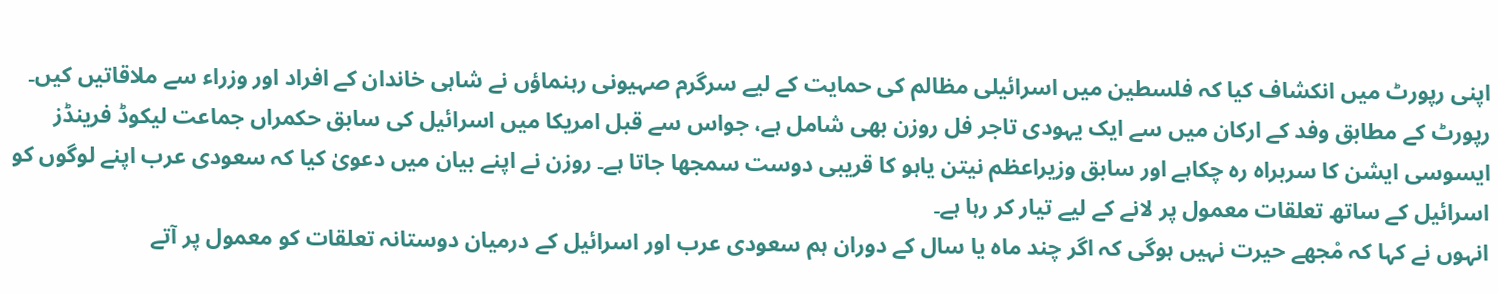اپنی رپورٹ میں انکشاف کیا کہ فلسطین میں اسرائیلی مظالم کی حمایت کے لیے سرگرم صہیونی رہنماؤں نے شاہی خاندان کے افراد اور وزراء سے ملاقاتیں کیں۔ رپورٹ کے مطابق وفد کے ارکان میں سے ایک یہودی تاجر فل روزن بھی شامل ہے، جواس سے قبل امریکا میں اسرائیل کی سابق حکمراں جماعت لیکوڈ فرینڈز ایسوسی ایشن کا سربراہ رہ چکاہے اور سابق وزیراعظم نیتن یاہو کا قریبی دوست سمجھا جاتا ہے۔ روزن نے اپنے بیان میں دعویٰ کیا کہ سعودی عرب اپنے لوگوں کو اسرائیل کے ساتھ تعلقات معمول پر لانے کے لیے تیار کر رہا ہے۔
انہوں نے کہا کہ مْجھے حیرت نہیں ہوگی کہ اگر چند ماہ یا سال کے دوران ہم سعودی عرب اور اسرائیل کے درمیان دوستانہ تعلقات کو معمول پر آتے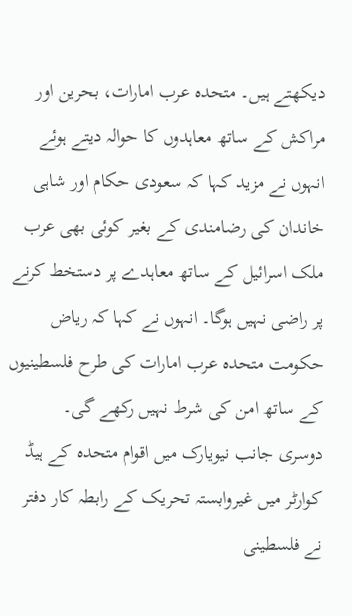دیکھتے ہیں۔ متحدہ عرب امارات، بحرین اور مراکش کے ساتھ معاہدوں کا حوالہ دیتے ہوئے انہوں نے مزید کہا کہ سعودی حکام اور شاہی خاندان کی رضامندی کے بغیر کوئی بھی عرب ملک اسرائیل کے ساتھ معاہدے پر دستخط کرنے پر راضی نہیں ہوگا۔ انہوں نے کہا کہ ریاض حکومت متحدہ عرب امارات کی طرح فلسطینیوں کے ساتھ امن کی شرط نہیں رکھے گی۔
دوسری جانب نیویارک میں اقوام متحدہ کے ہیڈ کوارٹر میں غیروابستہ تحریک کے رابطہ کار دفتر نے فلسطینی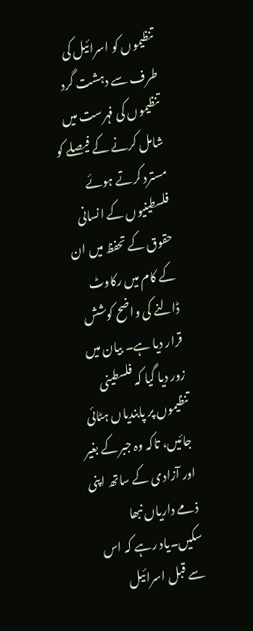تنظیموں کو اسرائیل کی طرف سے دہشت گرد تنظیموں کی فہرست میں شامل کرنے کے فیصلے کو مسترد کرتے ہوئے فلسطینیوں کے انسانی حقوق کے تحفظ میں ان کے کام میں رکاوٹ ڈالنے کی واضح کوشش قرار دیا ہے۔ بیان میں زور دیا گیا کہ فلسطینی تنظیموں پر پابندیاں ہٹائی جائیں، تاکہ وہ جبرکے بغیر اور آزادی کے ساتھ اپنی ذمے داریاں نبھا سکیں۔یاد رہے کہ اس سے قبل اسرائیل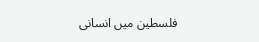فلسطین میں انسانی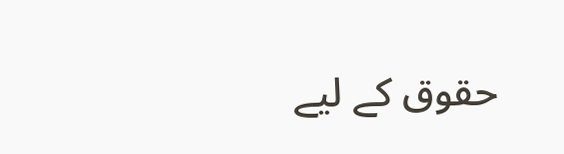حقوق کے لیے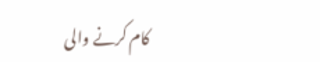کام کرنے والی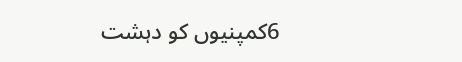6کمپنیوں کو دہشت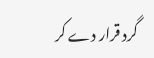گرد قرار دے کر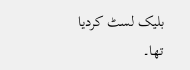بلیک لسٹ کردیا تھا۔